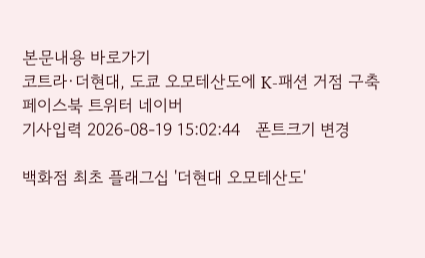본문내용 바로가기
코트라·더현대, 도쿄 오모테산도에 K-패션 거점 구축
페이스북 트위터 네이버
기사입력 2026-08-19 15:02:44   폰트크기 변경

백화점 최초 플래그십 '더현대 오모테산도'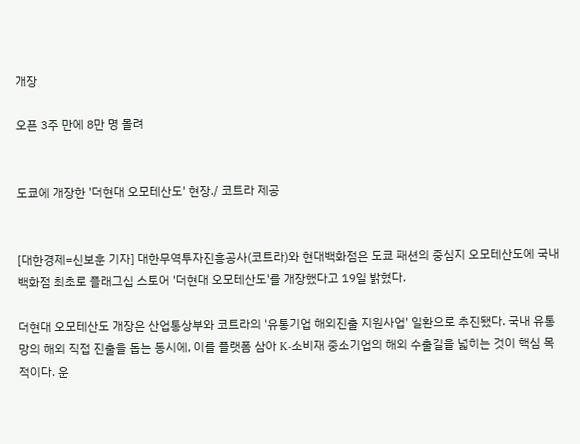개장

오픈 3주 만에 8만 명 몰려


도쿄에 개장한 '더현대 오모테산도' 현장./ 코트라 제공


[대한경제=신보훈 기자] 대한무역투자진흥공사(코트라)와 현대백화점은 도쿄 패션의 중심지 오모테산도에 국내 백화점 최초로 플래그십 스토어 '더현대 오모테산도'를 개장했다고 19일 밝혔다.

더현대 오모테산도 개장은 산업통상부와 코트라의 '유통기업 해외진출 지원사업' 일환으로 추진됐다. 국내 유통망의 해외 직접 진출을 돕는 동시에, 이를 플랫폼 삼아 K-소비재 중소기업의 해외 수출길을 넓히는 것이 핵심 목적이다. 운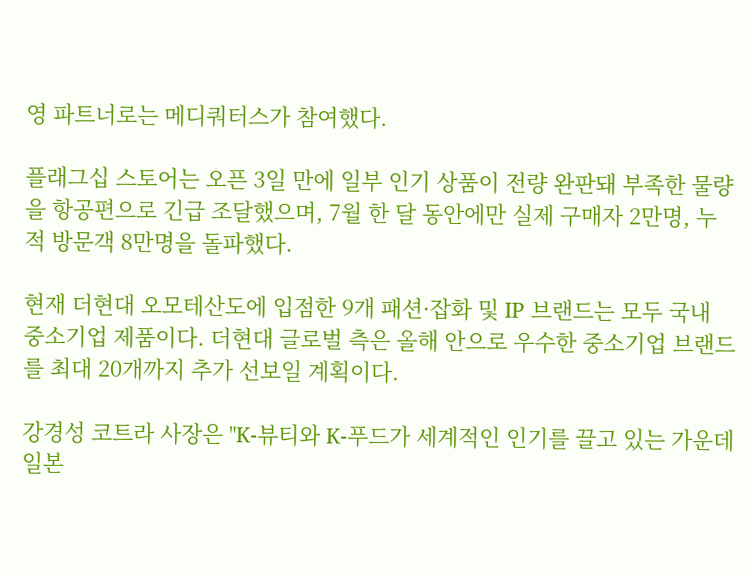영 파트너로는 메디쿼터스가 참여했다.

플래그십 스토어는 오픈 3일 만에 일부 인기 상품이 전량 완판돼 부족한 물량을 항공편으로 긴급 조달했으며, 7월 한 달 동안에만 실제 구매자 2만명, 누적 방문객 8만명을 돌파했다.

현재 더현대 오모테산도에 입점한 9개 패션·잡화 및 IP 브랜드는 모두 국내 중소기업 제품이다. 더현대 글로벌 측은 올해 안으로 우수한 중소기업 브랜드를 최대 20개까지 추가 선보일 계획이다.

강경성 코트라 사장은 "K-뷰티와 K-푸드가 세계적인 인기를 끌고 있는 가운데 일본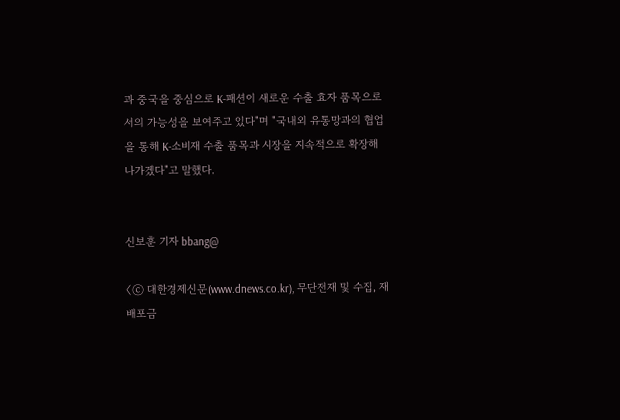과 중국을 중심으로 K-패션이 새로운 수출 효자 품목으로서의 가능성을 보여주고 있다"며 "국내외 유통망과의 협업을 통해 K-소비재 수출 품목과 시장을 지속적으로 확장해 나가겠다"고 말했다.


신보훈 기자 bbang@

〈ⓒ 대한경제신문(www.dnews.co.kr), 무단전재 및 수집, 재배포금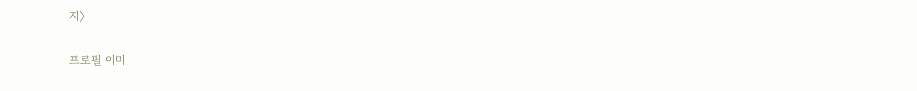지〉

프로필 이미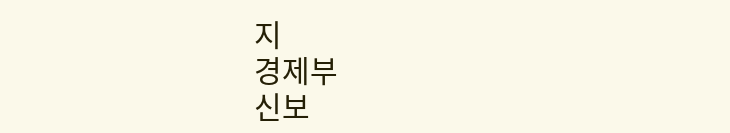지
경제부
신보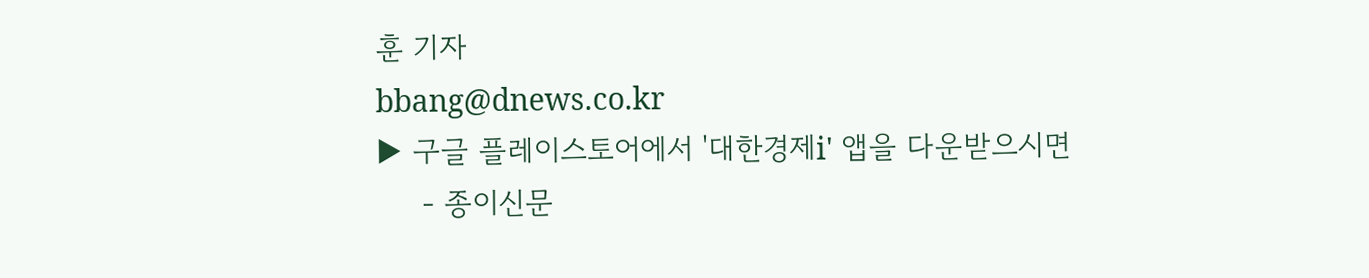훈 기자
bbang@dnews.co.kr
▶ 구글 플레이스토어에서 '대한경제i' 앱을 다운받으시면
     - 종이신문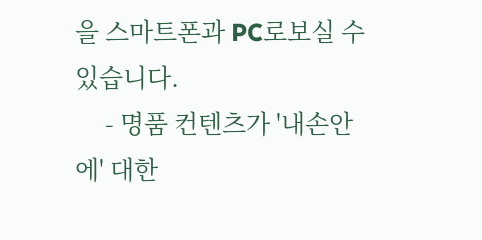을 스마트폰과 PC로보실 수 있습니다.
     - 명품 컨텐츠가 '내손안에' 대한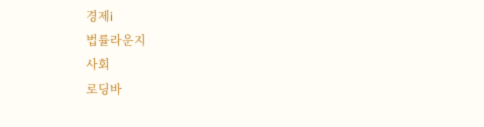경제i
법률라운지
사회
로딩바